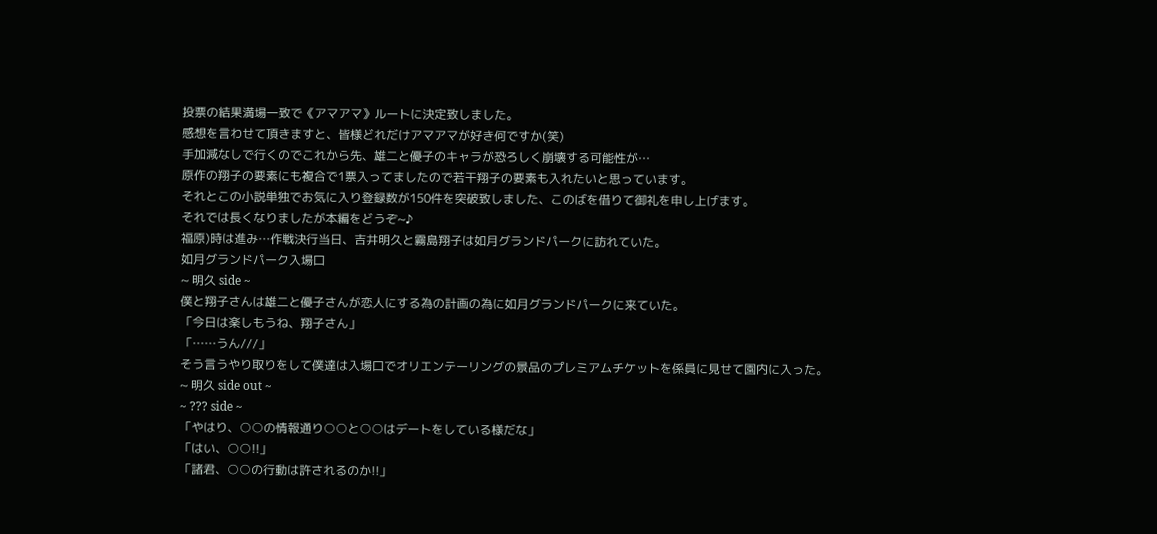投票の結果満場一致で《アマアマ》ルートに決定致しました。
感想を言わせて頂きますと、皆様どれだけアマアマが好き何ですか(笑)
手加減なしで行くのでこれから先、雄二と優子のキャラが恐ろしく崩壊する可能性が…
原作の翔子の要素にも複合で1票入ってましたので若干翔子の要素も入れたいと思っています。
それとこの小説単独でお気に入り登録数が150件を突破致しました、このばを借りて御礼を申し上げます。
それでは長くなりましたが本編をどうぞ~♪
福原)時は進み…作戦決行当日、吉井明久と霧島翔子は如月グランドパークに訪れていた。
如月グランドパーク入場口
~ 明久 side ~
僕と翔子さんは雄二と優子さんが恋人にする為の計画の為に如月グランドパークに来ていた。
「今日は楽しもうね、翔子さん」
「……うん///」
そう言うやり取りをして僕達は入場口でオリエンテーリングの景品のプレミアムチケットを係員に見せて園内に入った。
~ 明久 side out ~
~ ??? side ~
「やはり、○○の情報通り○○と○○はデートをしている様だな」
「はい、○○!!」
「諸君、○○の行動は許されるのか!!」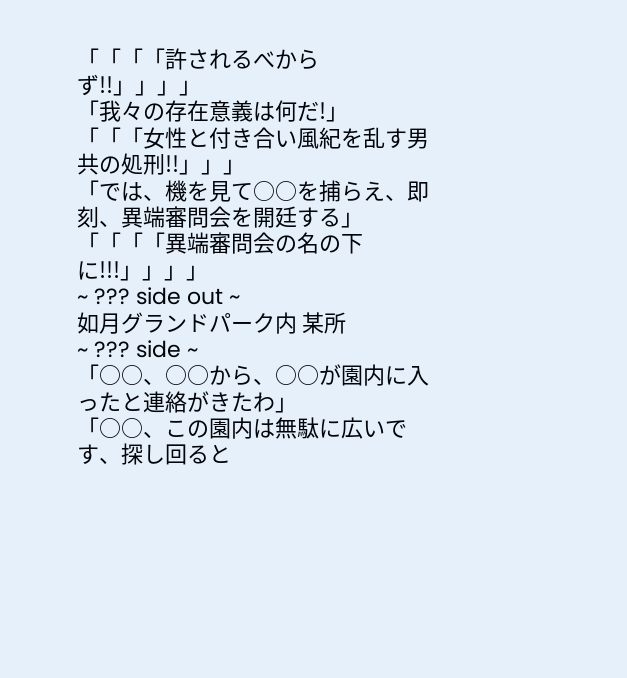「「「「許されるべからず!!」」」」
「我々の存在意義は何だ!」
「「「女性と付き合い風紀を乱す男共の処刑!!」」」
「では、機を見て○○を捕らえ、即刻、異端審問会を開廷する」
「「「「異端審問会の名の下に!!!」」」」
~ ??? side out ~
如月グランドパーク内 某所
~ ??? side ~
「○○、○○から、○○が園内に入ったと連絡がきたわ」
「○○、この園内は無駄に広いです、探し回ると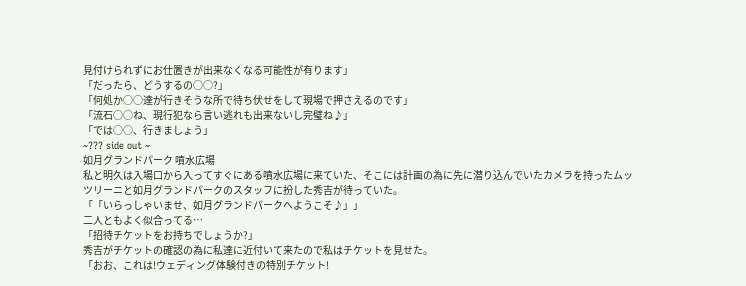見付けられずにお仕置きが出来なくなる可能性が有ります」
「だったら、どうするの○○?」
「何処か○○達が行きそうな所で待ち伏せをして現場で押さえるのです」
「流石○○ね、現行犯なら言い逃れも出来ないし完璧ね♪」
「では○○、行きましょう」
~??? side out ~
如月グランドパーク 噴水広場
私と明久は入場口から入ってすぐにある噴水広場に来ていた、そこには計画の為に先に潜り込んでいたカメラを持ったムッツリーニと如月グランドパークのスタッフに扮した秀吉が待っていた。
「「いらっしゃいませ、如月グランドパークへようこそ♪」」
二人ともよく似合ってる…
「招待チケットをお持ちでしょうか?」
秀吉がチケットの確認の為に私達に近付いて来たので私はチケットを見せた。
「おお、これは!ウェディング体験付きの特別チケット!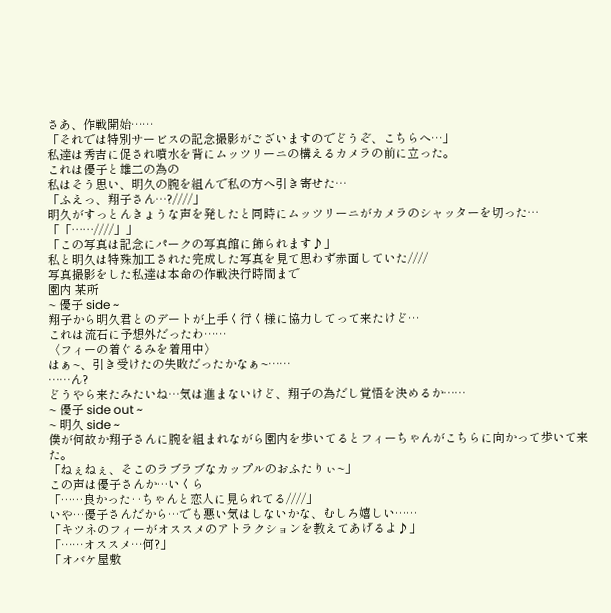さあ、作戦開始……
「それでは特別サービスの記念撮影がございますのでどうぞ、こちらへ…」
私達は秀吉に促され噴水を背にムッツリーニの構えるカメラの前に立った。
これは優子と雄二の為の
私はそう思い、明久の腕を組んで私の方へ引き寄せた…
「ふえっ、翔子さん…?////」
明久がすっとんきょうな声を発したと同時にムッツリーニがカメラのシャッターを切った…
「「……////」」
「この写真は記念にパークの写真館に飾られます♪」
私と明久は特殊加工された完成した写真を見て思わず赤面していた////
写真撮影をした私達は本命の作戦決行時間まで
園内 某所
~ 優子 side ~
翔子から明久君とのデートが上手く行く様に協力してって来たけど…
これは流石に予想外だったわ……
〈フィーの着ぐるみを着用中〉
はぁ~、引き受けたの失敗だったかなぁ~……
……ん?
どうやら来たみたいね…気は進まないけど、翔子の為だし覚悟を決めるか……
~ 優子 side out ~
~ 明久 side ~
僕が何故か翔子さんに腕を組まれながら園内を歩いてるとフィーちゃんがこちらに向かって歩いて来た。
「ねぇねぇ、そこのラブラブなカップルのおふたりぃ~」
この声は優子さんか…いくら
「……良かった‥ちゃんと恋人に見られてる////」
いや…優子さんだから…でも悪い気はしないかな、むしろ嬉しい……
「キツネのフィーがオススメのアトラクションを教えてあげるよ♪」
「……オススメ…何?」
「オバケ屋敷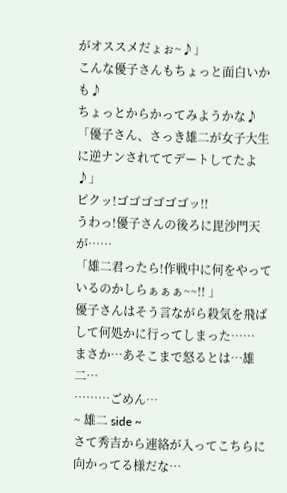がオススメだょぉ~♪」
こんな優子さんもちょっと面白いかも♪
ちょっとからかってみようかな♪
「優子さん、さっき雄二が女子大生に逆ナンされててデートしてたよ♪」
ピクッ!ゴゴゴゴゴゴッ!!
うわっ!優子さんの後ろに毘沙門天が……
「雄二君ったら!作戦中に何をやっているのかしらぁぁぁ~~!! 」
優子さんはそう言ながら殺気を飛ばして何処かに行ってしまった……
まさか…あそこまで怒るとは…雄二…
………ごめん…
~ 雄二 side ~
さて秀吉から連絡が入ってこちらに向かってる様だな…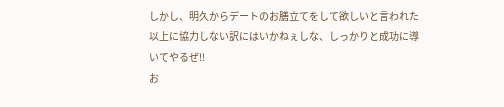しかし、明久からデートのお膳立てをして欲しいと言われた以上に協力しない訳にはいかねぇしな、しっかりと成功に導いてやるぜ!!
お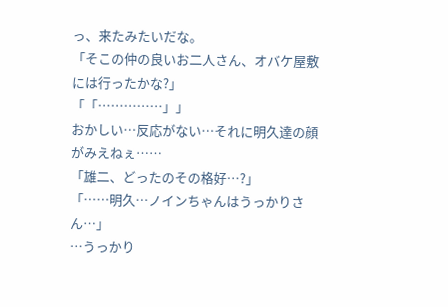っ、来たみたいだな。
「そこの仲の良いお二人さん、オバケ屋敷には行ったかな?」
「「……………」」
おかしい…反応がない…それに明久達の顔がみえねぇ……
「雄二、どったのその格好…?」
「……明久…ノインちゃんはうっかりさん…」
…うっかり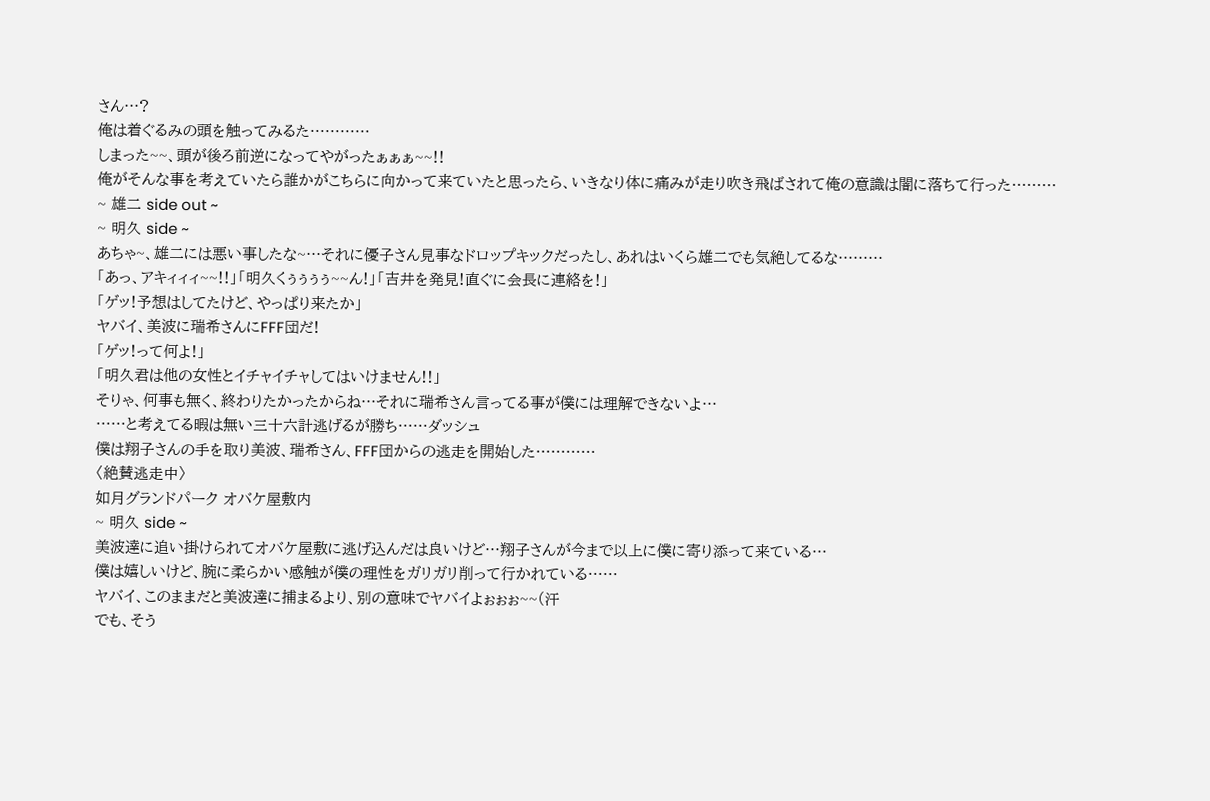さん…?
俺は着ぐるみの頭を触ってみるた…………
しまった~~、頭が後ろ前逆になってやがったぁぁぁ~~!!
俺がそんな事を考えていたら誰かがこちらに向かって来ていたと思ったら、いきなり体に痛みが走り吹き飛ばされて俺の意識は闇に落ちて行った………
~ 雄二 side out ~
~ 明久 side ~
あちゃ~、雄二には悪い事したな~…それに優子さん見事なドロップキックだったし、あれはいくら雄二でも気絶してるな………
「あっ、アキィィィ~~!!」「明久くぅぅぅぅ~~ん!」「吉井を発見!直ぐに会長に連絡を!」
「ゲッ!予想はしてたけど、やっぱり来たか」
ヤバイ、美波に瑞希さんにFFF団だ!
「ゲッ!って何よ!」
「明久君は他の女性とイチャイチャしてはいけません!!」
そりゃ、何事も無く、終わりたかったからね…それに瑞希さん言ってる事が僕には理解できないよ…
……と考えてる暇は無い三十六計逃げるが勝ち……ダッシュ
僕は翔子さんの手を取り美波、瑞希さん、FFF団からの逃走を開始した…………
〈絶賛逃走中〉
如月グランドパーク オバケ屋敷内
~ 明久 side ~
美波達に追い掛けられてオバケ屋敷に逃げ込んだは良いけど…翔子さんが今まで以上に僕に寄り添って来ている…
僕は嬉しいけど、腕に柔らかい感触が僕の理性をガリガリ削って行かれている……
ヤバイ、このままだと美波達に捕まるより、別の意味でヤバイよぉぉぉ~~(汗
でも、そう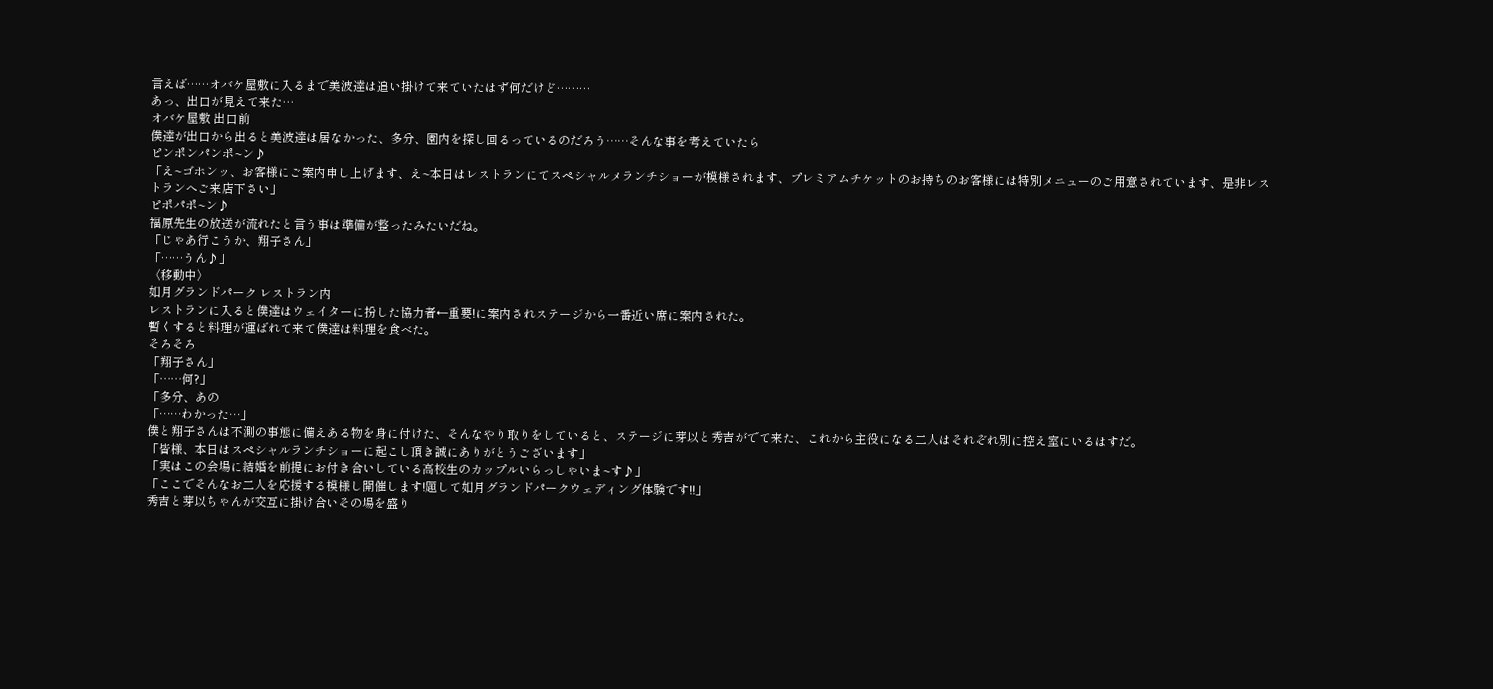言えば……オバケ屋敷に入るまで美波達は追い掛けて来ていたはず何だけど………
あっ、出口が見えて来た…
オバケ屋敷 出口前
僕達が出口から出ると美波達は居なかった、多分、園内を探し回るっているのだろう……そんな事を考えていたら
ピンポンパンポ~ン♪
「え~ゴホンッ、お客様にご案内申し上げます、え~本日はレストランにてスペシャルメランチショーが模様されます、プレミアムチケットのお持ちのお客様には特別メニューのご用意されています、是非レストランへご来店下さい」
ピポパポ~ン♪
福原先生の放送が流れたと言う事は準備が整ったみたいだね。
「じゃあ行こうか、翔子さん」
「……うん♪」
〈移動中〉
如月グランドパーク レストラン内
レストランに入ると僕達はウェイターに扮した協力者←重要!に案内されステージから一番近い席に案内された。
暫くすると料理が運ばれて来て僕達は料理を食べた。
そろそろ
「翔子さん」
「……何?」
「多分、あの
「……わかった…」
僕と翔子さんは不測の事態に備えある物を身に付けた、そんなやり取りをしていると、ステージに芽以と秀吉がでて来た、これから主役になる二人はそれぞれ別に控え室にいるはすだ。
「皆様、本日はスペシャルランチショーに起こし頂き誠にありがとうございます」
「実はこの会場に結婚を前提にお付き合いしている高校生のカップルいらっしゃいま~す♪」
「ここでそんなお二人を応援する模様し開催します!題して如月グランドパークウェディング体験です!!」
秀吉と芽以ちゃんが交互に掛け合いその場を盛り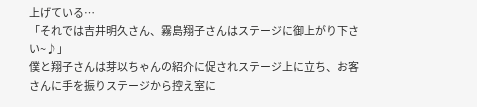上げている…
「それでは吉井明久さん、霧島翔子さんはステージに御上がり下さい~♪」
僕と翔子さんは芽以ちゃんの紹介に促されステージ上に立ち、お客さんに手を振りステージから控え室に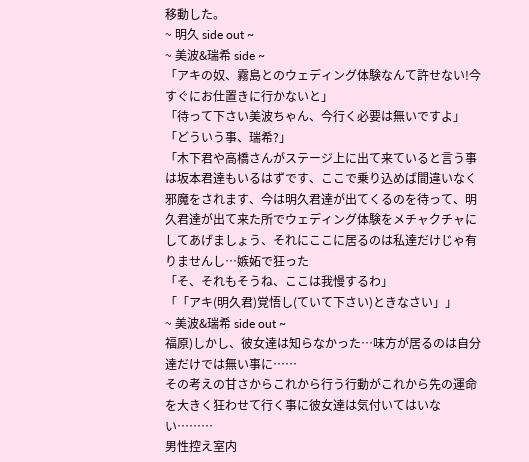移動した。
~ 明久 side out ~
~ 美波&瑞希 side ~
「アキの奴、霧島とのウェディング体験なんて許せない!今すぐにお仕置きに行かないと」
「待って下さい美波ちゃん、今行く必要は無いですよ」
「どういう事、瑞希?」
「木下君や高橋さんがステージ上に出て来ていると言う事は坂本君達もいるはずです、ここで乗り込めば間違いなく邪魔をされます、今は明久君達が出てくるのを待って、明久君達が出て来た所でウェディング体験をメチャクチャにしてあげましょう、それにここに居るのは私達だけじゃ有りませんし…嫉妬で狂った
「そ、それもそうね、ここは我慢するわ」
「「アキ(明久君)覚悟し(ていて下さい)ときなさい」」
~ 美波&瑞希 side out ~
福原)しかし、彼女達は知らなかった…味方が居るのは自分達だけでは無い事に……
その考えの甘さからこれから行う行動がこれから先の運命を大きく狂わせて行く事に彼女達は気付いてはいない………
男性控え室内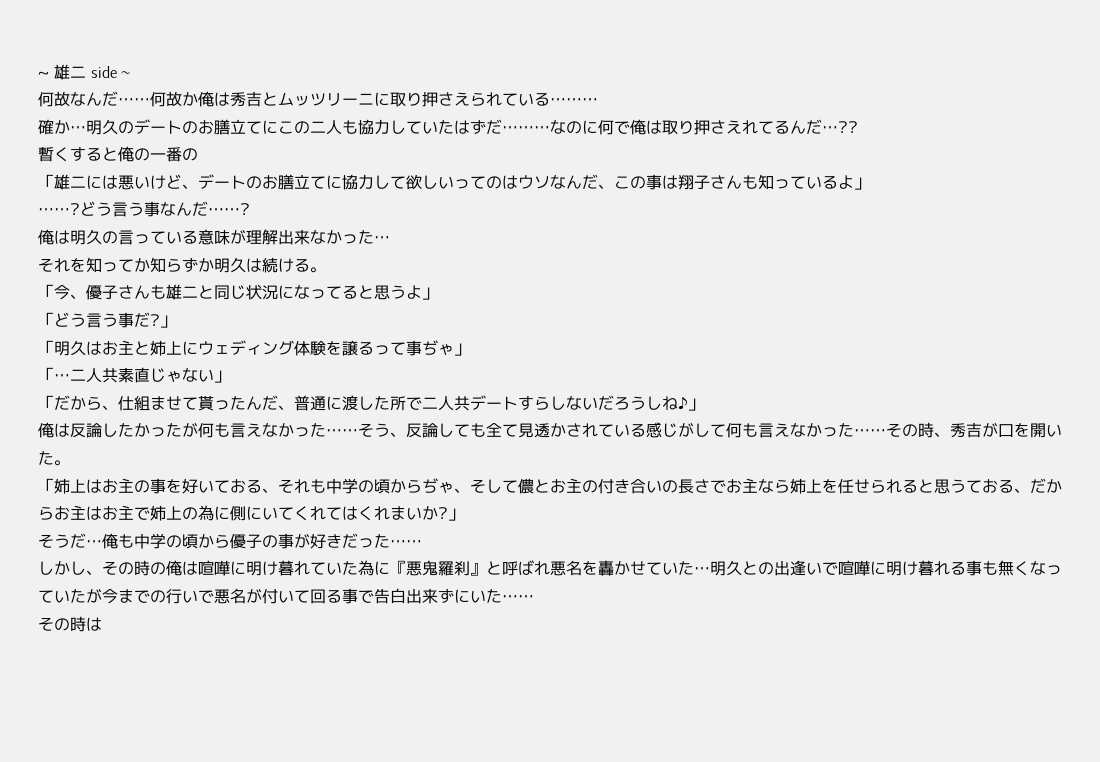~ 雄二 side ~
何故なんだ……何故か俺は秀吉とムッツリーニに取り押さえられている………
確か…明久のデートのお膳立てにこの二人も協力していたはずだ………なのに何で俺は取り押さえれてるんだ…??
暫くすると俺の一番の
「雄二には悪いけど、デートのお膳立てに協力して欲しいってのはウソなんだ、この事は翔子さんも知っているよ」
……?どう言う事なんだ……?
俺は明久の言っている意味が理解出来なかった…
それを知ってか知らずか明久は続ける。
「今、優子さんも雄二と同じ状況になってると思うよ」
「どう言う事だ?」
「明久はお主と姉上にウェディング体験を譲るって事ぢゃ」
「…二人共素直じゃない」
「だから、仕組ませて貰ったんだ、普通に渡した所で二人共デートすらしないだろうしね♪」
俺は反論したかったが何も言えなかった……そう、反論しても全て見透かされている感じがして何も言えなかった……その時、秀吉が口を開いた。
「姉上はお主の事を好いておる、それも中学の頃からぢゃ、そして儂とお主の付き合いの長さでお主なら姉上を任せられると思うておる、だからお主はお主で姉上の為に側にいてくれてはくれまいか?」
そうだ…俺も中学の頃から優子の事が好きだった……
しかし、その時の俺は喧嘩に明け暮れていた為に『悪鬼羅刹』と呼ばれ悪名を轟かせていた…明久との出逢いで喧嘩に明け暮れる事も無くなっていたが今までの行いで悪名が付いて回る事で告白出来ずにいた……
その時は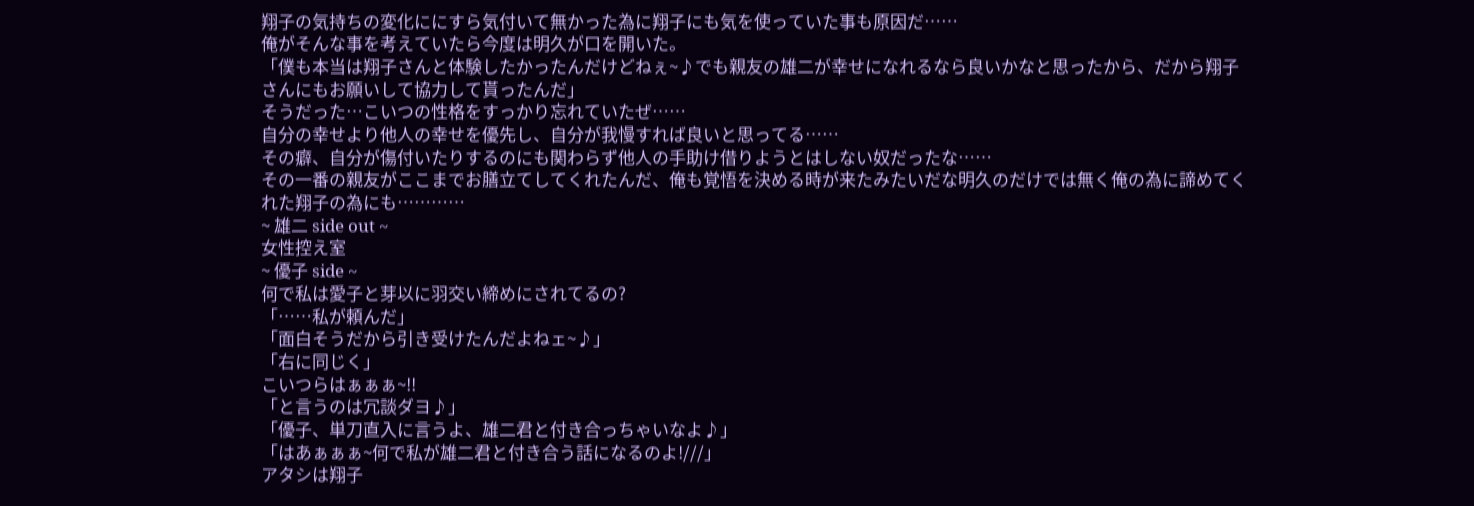翔子の気持ちの変化ににすら気付いて無かった為に翔子にも気を使っていた事も原因だ……
俺がそんな事を考えていたら今度は明久が口を開いた。
「僕も本当は翔子さんと体験したかったんだけどねぇ~♪でも親友の雄二が幸せになれるなら良いかなと思ったから、だから翔子さんにもお願いして協力して貰ったんだ」
そうだった…こいつの性格をすっかり忘れていたぜ……
自分の幸せより他人の幸せを優先し、自分が我慢すれば良いと思ってる……
その癖、自分が傷付いたりするのにも関わらず他人の手助け借りようとはしない奴だったな……
その一番の親友がここまでお膳立てしてくれたんだ、俺も覚悟を決める時が来たみたいだな明久のだけでは無く俺の為に諦めてくれた翔子の為にも…………
~ 雄二 side out ~
女性控え室
~ 優子 side ~
何で私は愛子と芽以に羽交い締めにされてるの?
「……私が頼んだ」
「面白そうだから引き受けたんだよねェ~♪」
「右に同じく」
こいつらはぁぁぁ~!!
「と言うのは冗談ダヨ♪」
「優子、単刀直入に言うよ、雄二君と付き合っちゃいなよ♪」
「はあぁぁぁ~何で私が雄二君と付き合う話になるのよ!///」
アタシは翔子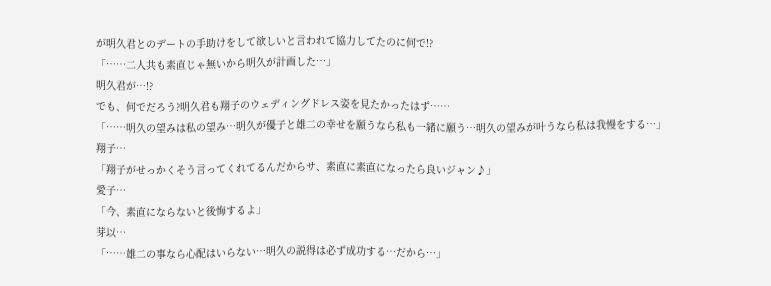が明久君とのデートの手助けをして欲しいと言われて協力してたのに何で!?
「……二人共も素直じゃ無いから明久が計画した…」
明久君が…!?
でも、何でだろう?明久君も翔子のウェディングドレス姿を見たかったはず……
「……明久の望みは私の望み…明久が優子と雄二の幸せを願うなら私も一緒に願う…明久の望みが叶うなら私は我慢をする…」
翔子…
「翔子がせっかくそう言ってくれてるんだからサ、素直に素直になったら良いジャン♪」
愛子…
「今、素直にならないと後悔するよ」
芽以…
「……雄二の事なら心配はいらない…明久の説得は必ず成功する…だから…」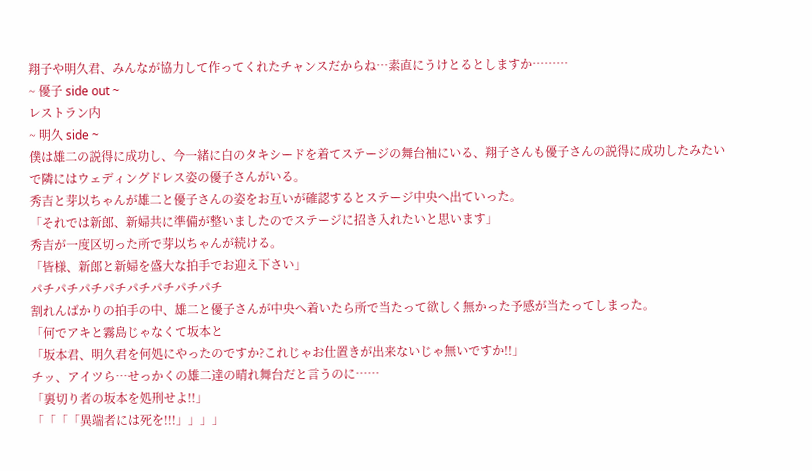翔子や明久君、みんなが協力して作ってくれたチャンスだからね…素直にうけとるとしますか………
~ 優子 side out ~
レストラン内
~ 明久 side ~
僕は雄二の説得に成功し、今一緒に白のタキシードを着てステージの舞台袖にいる、翔子さんも優子さんの説得に成功したみたいで隣にはウェディングドレス姿の優子さんがいる。
秀吉と芽以ちゃんが雄二と優子さんの姿をお互いが確認するとステージ中央へ出ていった。
「それでは新郎、新婦共に準備が整いましたのでステージに招き入れたいと思います」
秀吉が一度区切った所で芽以ちゃんが続ける。
「皆様、新郎と新婦を盛大な拍手でお迎え下さい」
パチパチパチパチパチパチパチパチ
割れんばかりの拍手の中、雄二と優子さんが中央へ着いたら所で当たって欲しく無かった予感が当たってしまった。
「何でアキと霧島じゃなくて坂本と
「坂本君、明久君を何処にやったのですか?これじゃお仕置きが出来ないじゃ無いですか!!」
チッ、アイツら…せっかくの雄二達の晴れ舞台だと言うのに……
「裏切り者の坂本を処刑せよ!!」
「「「「異端者には死を!!!」」」」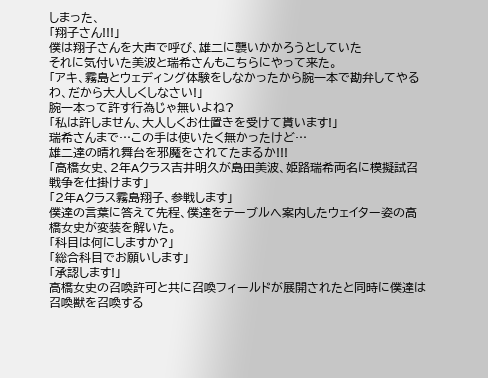しまった、
「翔子さん!!!」
僕は翔子さんを大声で呼び、雄二に襲いかかろうとしていた
それに気付いた美波と瑞希さんもこちらにやって来た。
「アキ、霧島とウェディング体験をしなかったから腕一本で勘弁してやるわ、だから大人しくしなさい!」
腕一本って許す行為じゃ無いよね?
「私は許しません、大人しくお仕置きを受けて貰います!」
瑞希さんまで…この手は使いたく無かったけど…
雄二達の晴れ舞台を邪魔をされてたまるか!!!
「高橋女史、2年Aクラス吉井明久が島田美波、姫路瑞希両名に模擬試召戦争を仕掛けます」
「2年Aクラス霧島翔子、参戦します」
僕達の言葉に答えて先程、僕達をテーブルへ案内したウェイター姿の高橋女史が変装を解いた。
「科目は何にしますか?」
「総合科目でお願いします」
「承認します!」
高橋女史の召喚許可と共に召喚フィールドが展開されたと同時に僕達は召喚獣を召喚する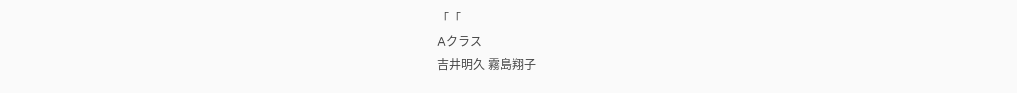「「
Aクラス
吉井明久 霧島翔子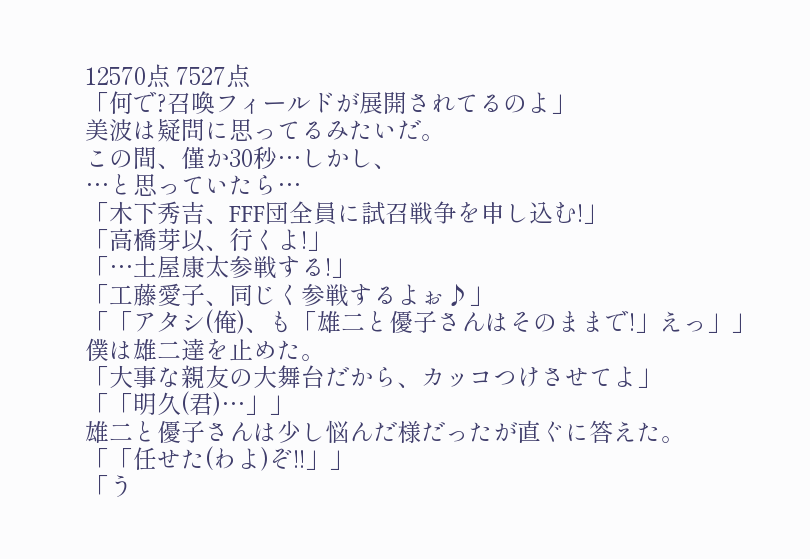12570点 7527点
「何で?召喚フィールドが展開されてるのよ」
美波は疑問に思ってるみたいだ。
この間、僅か30秒…しかし、
…と思っていたら…
「木下秀吉、FFF団全員に試召戦争を申し込む!」
「高橋芽以、行くよ!」
「…土屋康太参戦する!」
「工藤愛子、同じく参戦するよぉ♪」
「「アタシ(俺)、も「雄二と優子さんはそのままで!」えっ」」
僕は雄二達を止めた。
「大事な親友の大舞台だから、カッコつけさせてよ」
「「明久(君)…」」
雄二と優子さんは少し悩んだ様だったが直ぐに答えた。
「「任せた(わよ)ぞ!!」」
「う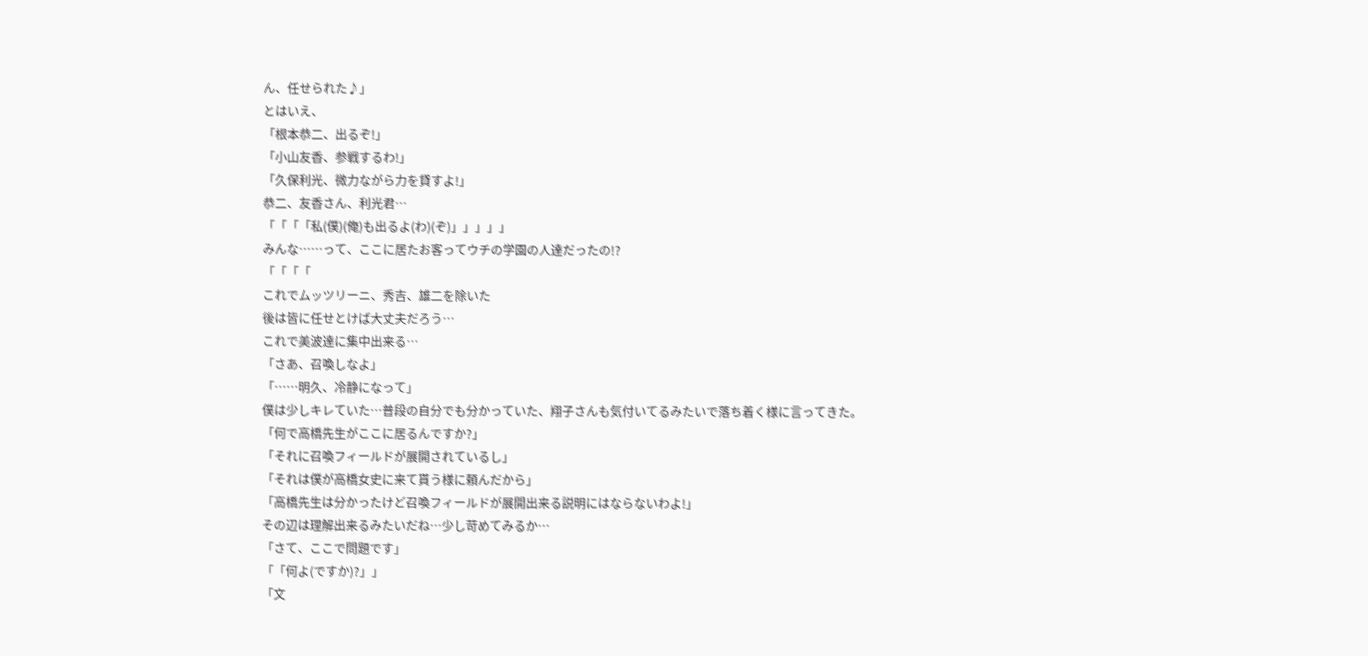ん、任せられた♪」
とはいえ、
「根本恭二、出るぞ!」
「小山友香、参戦するわ!」
「久保利光、微力ながら力を貸すよ!」
恭二、友香さん、利光君…
「「「「私(僕)(俺)も出るよ(わ)(ぞ)」」」」」
みんな……って、ここに居たお客ってウチの学園の人達だったの!?
「「「「
これでムッツリーニ、秀吉、雄二を除いた
後は皆に任せとけば大丈夫だろう…
これで美波達に集中出来る…
「さあ、召喚しなよ」
「……明久、冷静になって」
僕は少しキレていた…普段の自分でも分かっていた、翔子さんも気付いてるみたいで落ち着く様に言ってきた。
「何で高橋先生がここに居るんですか?」
「それに召喚フィールドが展開されているし」
「それは僕が高橋女史に来て貰う様に頼んだから」
「高橋先生は分かったけど召喚フィールドが展開出来る説明にはならないわよ!」
その辺は理解出来るみたいだね…少し苛めてみるか…
「さて、ここで問題です」
「「何よ(ですか)?」」
「文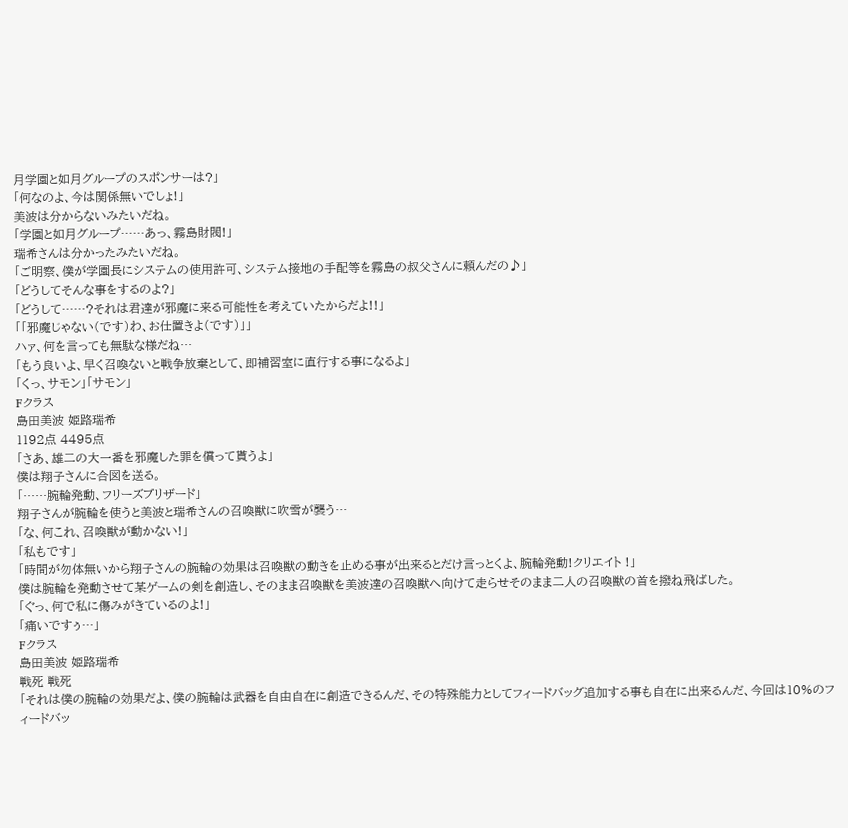月学園と如月グループのスポンサーは?」
「何なのよ、今は関係無いでしょ!」
美波は分からないみたいだね。
「学園と如月グループ……あっ、霧島財閥!」
瑞希さんは分かったみたいだね。
「ご明察、僕が学園長にシステムの使用許可、システム接地の手配等を霧島の叔父さんに頼んだの♪」
「どうしてそんな事をするのよ?」
「どうして……?それは君達が邪魔に来る可能性を考えていたからだよ!!」
「「邪魔じゃない(です)わ、お仕置きよ(です)」」
ハァ、何を言っても無駄な様だね…
「もう良いよ、早く召喚ないと戦争放棄として、即補習室に直行する事になるよ」
「くっ、サモン」「サモン」
Fクラス
島田美波 姫路瑞希
1192点 4495点
「さあ、雄二の大一番を邪魔した罪を償って貰うよ」
僕は翔子さんに合図を送る。
「……腕輪発動、フリーズブリザード」
翔子さんが腕輪を使うと美波と瑞希さんの召喚獣に吹雪が襲う…
「な、何これ、召喚獣が動かない!」
「私もです」
「時間が勿体無いから翔子さんの腕輪の効果は召喚獣の動きを止める事が出来るとだけ言っとくよ、腕輪発動!クリエイト !」
僕は腕輪を発動させて某ゲームの剣を創造し、そのまま召喚獣を美波達の召喚獣へ向けて走らせそのまま二人の召喚獣の首を撥ね飛ばした。
「ぐっ、何で私に傷みがきているのよ!」
「痛いですぅ…」
Fクラス
島田美波 姫路瑞希
戦死 戦死
「それは僕の腕輪の効果だよ、僕の腕輪は武器を自由自在に創造できるんだ、その特殊能力としてフィードバッグ追加する事も自在に出来るんだ、今回は10%のフィードバッ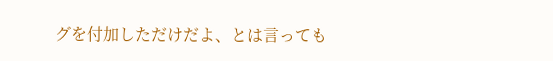グを付加しただけだよ、とは言っても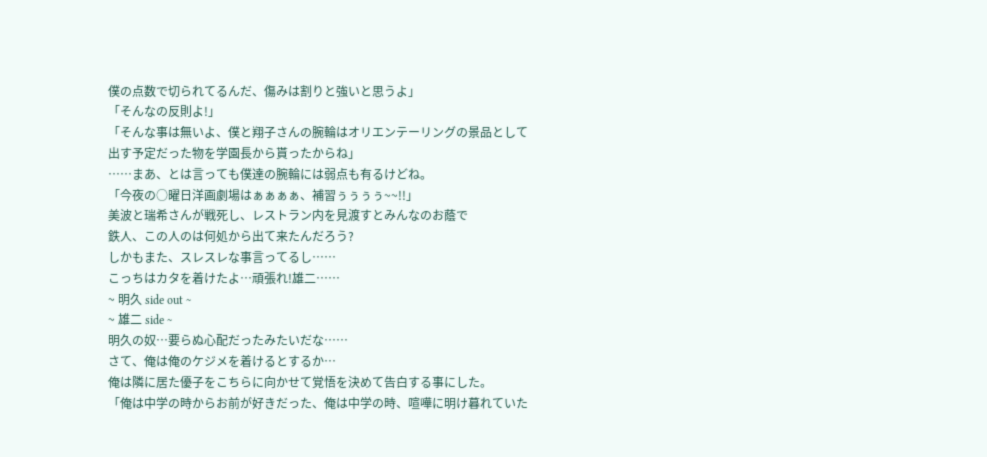僕の点数で切られてるんだ、傷みは割りと強いと思うよ」
「そんなの反則よ!」
「そんな事は無いよ、僕と翔子さんの腕輪はオリエンテーリングの景品として出す予定だった物を学園長から貰ったからね」
……まあ、とは言っても僕達の腕輪には弱点も有るけどね。
「今夜の○曜日洋画劇場はぁぁぁぁ、補習ぅぅぅぅ~~!!」
美波と瑞希さんが戦死し、レストラン内を見渡すとみんなのお蔭で
鉄人、この人のは何処から出て来たんだろう?
しかもまた、スレスレな事言ってるし……
こっちはカタを着けたよ…頑張れ!雄二……
~ 明久 side out ~
~ 雄二 side ~
明久の奴…要らぬ心配だったみたいだな……
さて、俺は俺のケジメを着けるとするか…
俺は隣に居た優子をこちらに向かせて覚悟を決めて告白する事にした。
「俺は中学の時からお前が好きだった、俺は中学の時、喧嘩に明け暮れていた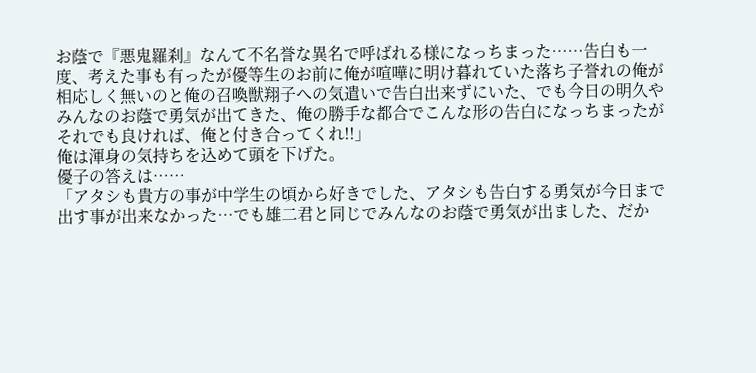お蔭で『悪鬼羅刹』なんて不名誉な異名で呼ばれる様になっちまった……告白も一度、考えた事も有ったが優等生のお前に俺が喧嘩に明け暮れていた落ち子誉れの俺が相応しく無いのと俺の召喚獣翔子への気遣いで告白出来ずにいた、でも今日の明久やみんなのお蔭で勇気が出てきた、俺の勝手な都合でこんな形の告白になっちまったがそれでも良ければ、俺と付き合ってくれ!!」
俺は渾身の気持ちを込めて頭を下げた。
優子の答えは……
「アタシも貴方の事が中学生の頃から好きでした、アタシも告白する勇気が今日まで出す事が出来なかった…でも雄二君と同じでみんなのお蔭で勇気が出ました、だか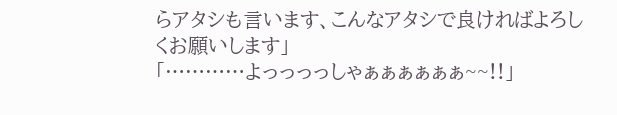らアタシも言います、こんなアタシで良ければよろしくお願いします」
「…………よっっっっしゃぁぁぁぁぁぁ~~!!」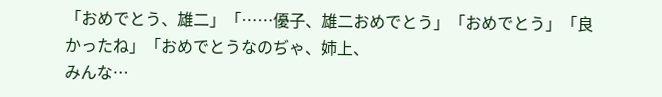「おめでとう、雄二」「……優子、雄二おめでとう」「おめでとう」「良かったね」「おめでとうなのぢゃ、姉上、
みんな…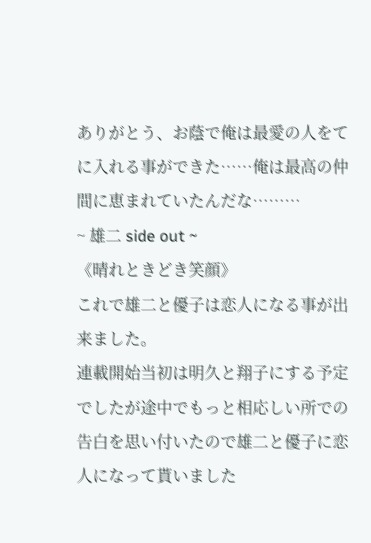ありがとう、お蔭で俺は最愛の人をてに入れる事ができた……俺は最高の仲間に恵まれていたんだな………
~ 雄二 side out ~
《晴れときどき笑顔》
これで雄二と優子は恋人になる事が出来ました。
連載開始当初は明久と翔子にする予定でしたが途中でもっと相応しい所での告白を思い付いたので雄二と優子に恋人になって貰いました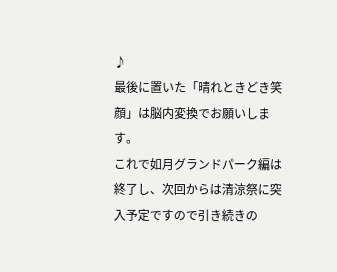♪
最後に置いた「晴れときどき笑顔」は脳内変換でお願いします。
これで如月グランドパーク編は終了し、次回からは清涼祭に突入予定ですので引き続きの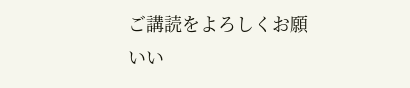ご講読をよろしくお願いい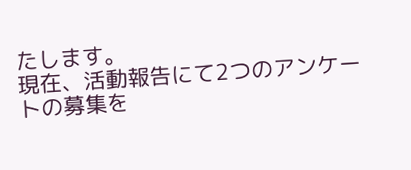たします。
現在、活動報告にて2つのアンケートの募集を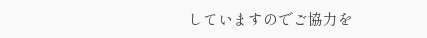していますのでご協力を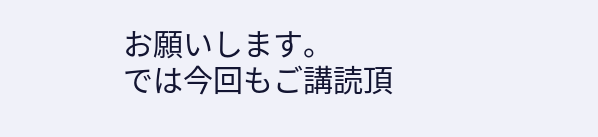お願いします。
では今回もご講読頂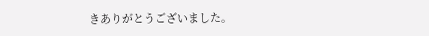きありがとうございました。